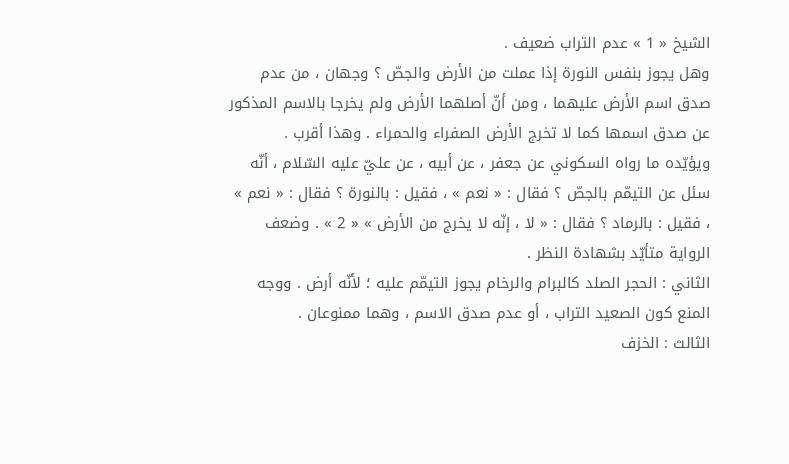الشيخ « 1 » عدم التراب ضعيف .
وهل يجوز بنفس النورة إذا عملت من الأرض والجصّ ؟ وجهان ، من عدم صدق اسم الأرض عليهما ، ومن أنّ أصلهما الأرض ولم يخرجا بالاسم المذكور عن صدق اسمها كما لا تخرج الأرض الصفراء والحمراء . وهذا أقرب .
ويؤيّده ما رواه السكوني عن جعفر ، عن أبيه ، عن عليّ عليه السّلام ، أنّه سئل عن التيمّم بالجصّ ؟ فقال : « نعم » ، فقيل : بالنورة ؟ فقال : « نعم » ، فقيل : بالرماد ؟ فقال : « لا ، إنّه لا يخرج من الأرض » « 2 » . وضعف الرواية متأيّد بشهادة النظر .
الثاني : الحجر الصلد كالبرام والرخام يجوز التيمّم عليه ؛ لأنّه أرض . ووجه المنع كون الصعيد التراب ، أو عدم صدق الاسم ، وهما ممنوعان .
الثالث : الخزف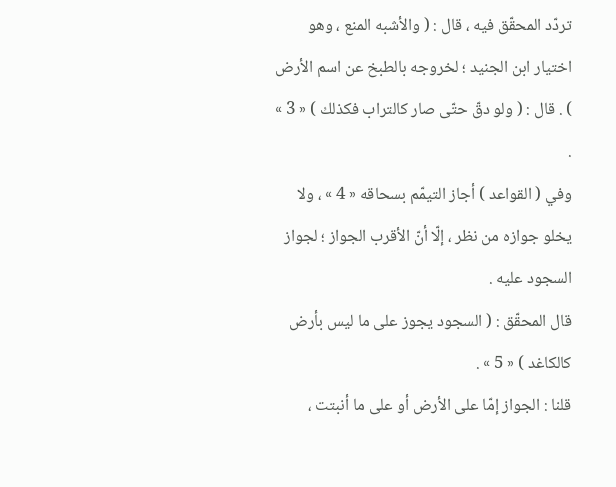تردّد المحقّق فيه ، قال : ( والأشبه المنع ، وهو اختيار ابن الجنيد ؛ لخروجه بالطبخ عن اسم الأرض ) . قال : ( ولو دقّ حتّى صار كالتراب فكذلك ) « 3 » .
وفي ( القواعد ) أجاز التيمّم بسحاقه « 4 » ، ولا يخلو جوازه من نظر ، إلّا أنّ الأقرب الجواز ؛ لجواز السجود عليه .
قال المحقّق : ( السجود يجوز على ما ليس بأرض كالكاغد ) « 5 » .
قلنا : الجواز إمّا على الأرض أو على ما أنبتت ،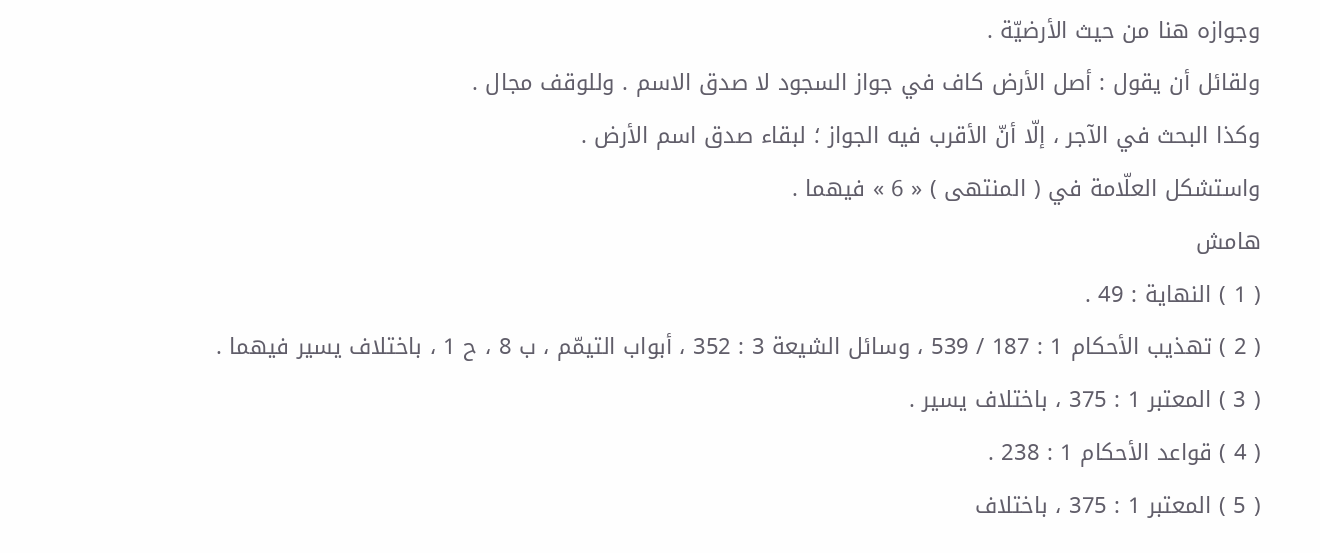وجوازه هنا من حيث الأرضيّة .
ولقائل أن يقول : أصل الأرض كاف في جواز السجود لا صدق الاسم . وللوقف مجال .
وكذا البحث في الآجر ، إلّا أنّ الأقرب فيه الجواز ؛ لبقاء صدق اسم الأرض .
واستشكل العلّامة في ( المنتهى ) « 6 » فيهما .
هامش
( 1 ) النهاية : 49 .
( 2 ) تهذيب الأحكام 1 : 187 / 539 ، وسائل الشيعة 3 : 352 ، أبواب التيمّم ، ب 8 ، ح 1 ، باختلاف يسير فيهما .
( 3 ) المعتبر 1 : 375 ، باختلاف يسير .
( 4 ) قواعد الأحكام 1 : 238 .
( 5 ) المعتبر 1 : 375 ، باختلاف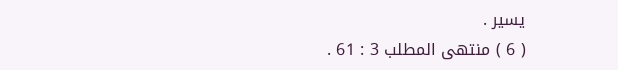يسير .
( 6 ) منتهى المطلب 3 : 61 .